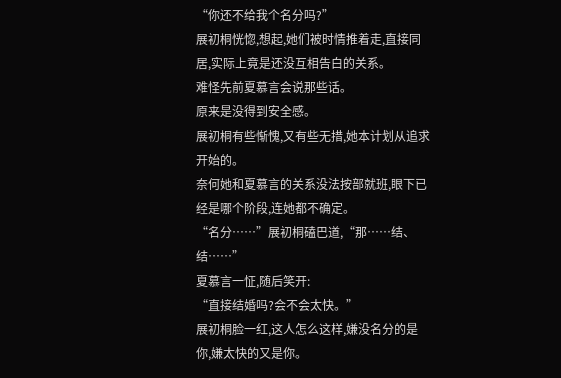“你还不给我个名分吗?”
展初桐恍惚,想起,她们被时情推着走,直接同居,实际上竟是还没互相告白的关系。
难怪先前夏慕言会说那些话。
原来是没得到安全感。
展初桐有些惭愧,又有些无措,她本计划从追求开始的。
奈何她和夏慕言的关系没法按部就班,眼下已经是哪个阶段,连她都不确定。
“名分……”展初桐磕巴道,“那……结、结……”
夏慕言一怔,随后笑开:
“直接结婚吗?会不会太快。”
展初桐脸一红,这人怎么这样,嫌没名分的是你,嫌太快的又是你。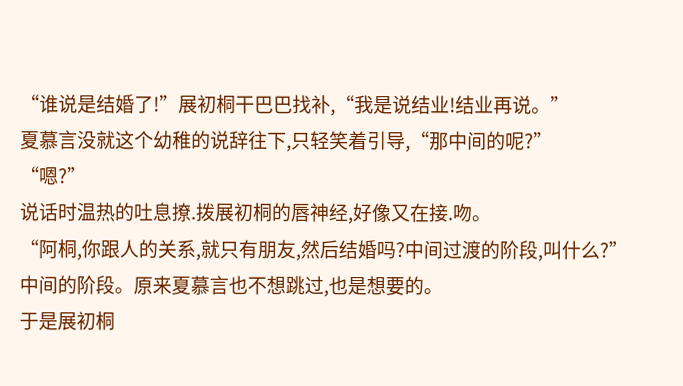“谁说是结婚了!”展初桐干巴巴找补,“我是说结业!结业再说。”
夏慕言没就这个幼稚的说辞往下,只轻笑着引导,“那中间的呢?”
“嗯?”
说话时温热的吐息撩.拨展初桐的唇神经,好像又在接.吻。
“阿桐,你跟人的关系,就只有朋友,然后结婚吗?中间过渡的阶段,叫什么?”
中间的阶段。原来夏慕言也不想跳过,也是想要的。
于是展初桐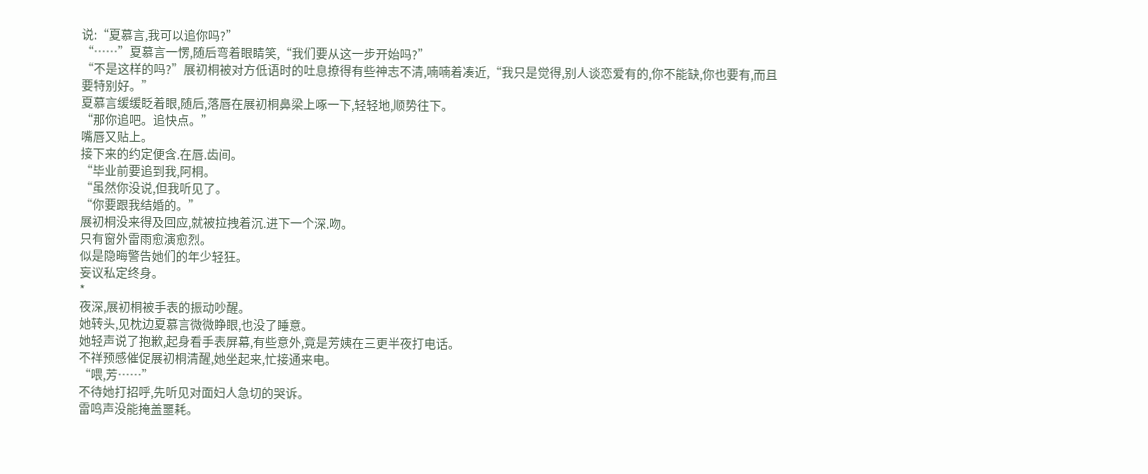说:“夏慕言,我可以追你吗?”
“……”夏慕言一愣,随后弯着眼睛笑,“我们要从这一步开始吗?”
“不是这样的吗?”展初桐被对方低语时的吐息撩得有些神志不清,喃喃着凑近,“我只是觉得,别人谈恋爱有的,你不能缺,你也要有,而且要特别好。”
夏慕言缓缓眨着眼,随后,落唇在展初桐鼻梁上啄一下,轻轻地,顺势往下。
“那你追吧。追快点。”
嘴唇又贴上。
接下来的约定便含.在唇.齿间。
“毕业前要追到我,阿桐。
“虽然你没说,但我听见了。
“你要跟我结婚的。”
展初桐没来得及回应,就被拉拽着沉.进下一个深.吻。
只有窗外雷雨愈演愈烈。
似是隐晦警告她们的年少轻狂。
妄议私定终身。
*
夜深,展初桐被手表的振动吵醒。
她转头,见枕边夏慕言微微睁眼,也没了睡意。
她轻声说了抱歉,起身看手表屏幕,有些意外,竟是芳姨在三更半夜打电话。
不祥预感催促展初桐清醒,她坐起来,忙接通来电。
“喂,芳……”
不待她打招呼,先听见对面妇人急切的哭诉。
雷鸣声没能掩盖噩耗。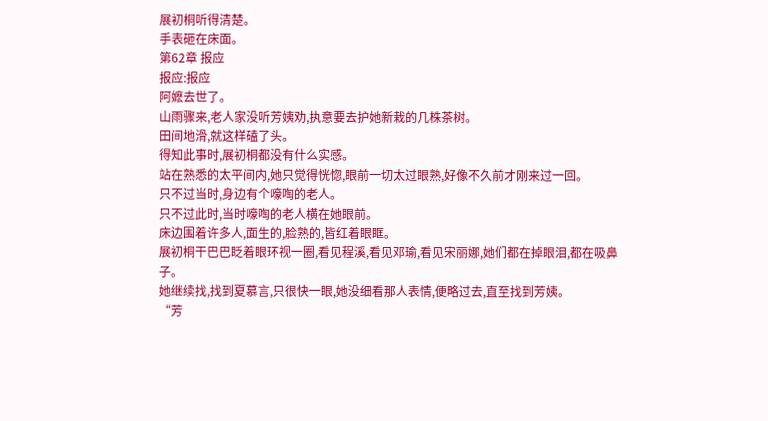展初桐听得清楚。
手表砸在床面。
第62章 报应
报应:报应
阿嬷去世了。
山雨骤来,老人家没听芳姨劝,执意要去护她新栽的几株茶树。
田间地滑,就这样磕了头。
得知此事时,展初桐都没有什么实感。
站在熟悉的太平间内,她只觉得恍惚,眼前一切太过眼熟,好像不久前才刚来过一回。
只不过当时,身边有个嚎啕的老人。
只不过此时,当时嚎啕的老人横在她眼前。
床边围着许多人,面生的,脸熟的,皆红着眼眶。
展初桐干巴巴眨着眼环视一圈,看见程溪,看见邓瑜,看见宋丽娜,她们都在掉眼泪,都在吸鼻子。
她继续找,找到夏慕言,只很快一眼,她没细看那人表情,便略过去,直至找到芳姨。
“芳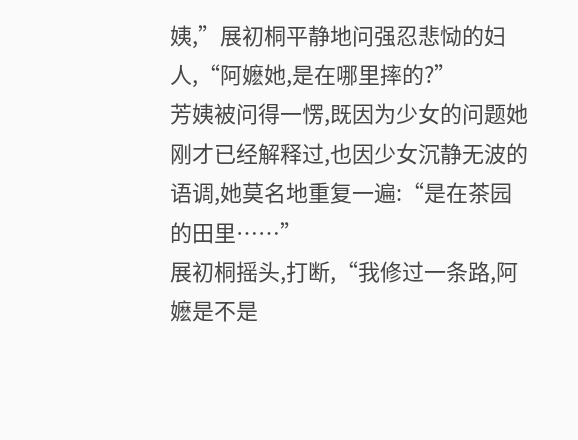姨,”展初桐平静地问强忍悲恸的妇人,“阿嬷她,是在哪里摔的?”
芳姨被问得一愣,既因为少女的问题她刚才已经解释过,也因少女沉静无波的语调,她莫名地重复一遍:“是在茶园的田里……”
展初桐摇头,打断,“我修过一条路,阿嬷是不是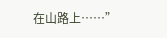在山路上……”